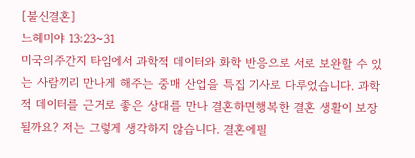[불신결혼]
느헤미야 13:23~31
미국의주간지 타임에서 과학적 데이터와 화학 반응으로 서로 보완할 수 있는 사람끼리 만나게 해주는 중매 산업을 특집 기사로 다루었습니다. 과학적 데이터를 근거로 좋은 상대를 만나 결혼하면행복한 결혼 생활이 보장될까요? 저는 그렇게 생각하지 않습니다. 결혼에필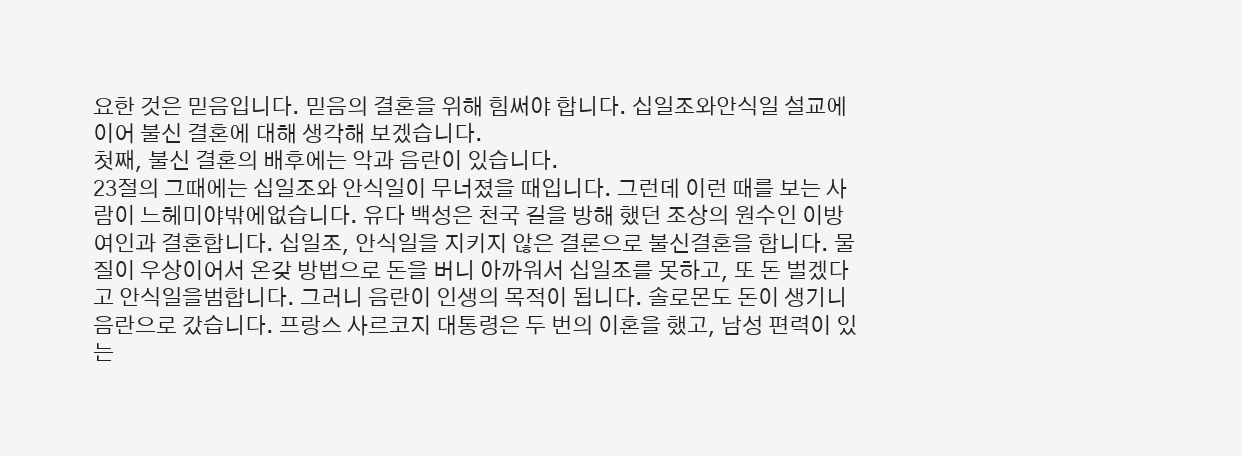요한 것은 믿음입니다. 믿음의 결혼을 위해 힘써야 합니다. 십일조와안식일 설교에 이어 불신 결혼에 대해 생각해 보겠습니다.
첫째, 불신 결혼의 배후에는 악과 음란이 있습니다.
23절의 그때에는 십일조와 안식일이 무너졌을 때입니다. 그런데 이런 때를 보는 사람이 느헤미야밖에없습니다. 유다 백성은 천국 길을 방해 했던 조상의 원수인 이방 여인과 결혼합니다. 십일조, 안식일을 지키지 않은 결론으로 불신결혼을 합니다. 물질이 우상이어서 온갖 방법으로 돈을 버니 아까워서 십일조를 못하고, 또 돈 벌겠다고 안식일을범합니다. 그러니 음란이 인생의 목적이 됩니다. 솔로몬도 돈이 생기니음란으로 갔습니다. 프랑스 사르코지 대통령은 두 번의 이혼을 했고, 남성 편력이 있는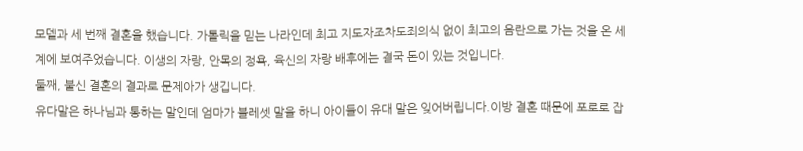모델과 세 번째 결혼을 했습니다. 가톨릭을 믿는 나라인데 최고 지도자조차도죄의식 없이 최고의 음란으로 가는 것을 온 세계에 보여주었습니다. 이생의 자랑, 안목의 정욕, 육신의 자랑 배후에는 결국 돈이 있는 것입니다.
둘째, 불신 결혼의 결과로 문제아가 생깁니다.
유다말은 하나님과 통하는 말인데 엄마가 블레셋 말을 하니 아이들이 유대 말은 잊어버립니다.이방 결혼 때문에 포로로 잡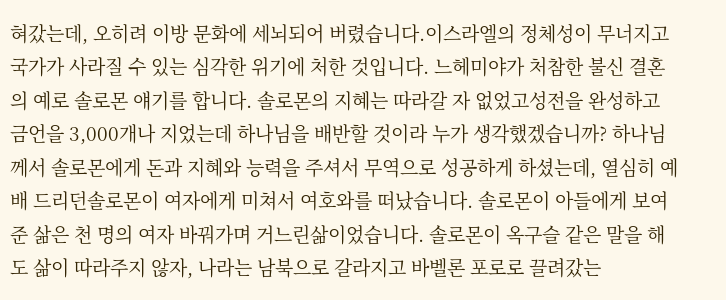혀갔는데, 오히려 이방 문화에 세뇌되어 버렸습니다.이스라엘의 정체성이 무너지고 국가가 사라질 수 있는 심각한 위기에 처한 것입니다. 느헤미야가 처참한 불신 결혼의 예로 솔로몬 얘기를 합니다. 솔로몬의 지혜는 따라갈 자 없었고성전을 완성하고 금언을 3,000개나 지었는데 하나님을 배반할 것이라 누가 생각했겠습니까? 하나님께서 솔로몬에게 돈과 지혜와 능력을 주셔서 무역으로 성공하게 하셨는데, 열심히 예배 드리던솔로몬이 여자에게 미쳐서 여호와를 떠났습니다. 솔로몬이 아들에게 보여준 삶은 천 명의 여자 바꿔가며 거느린삶이었습니다. 솔로몬이 옥구슬 같은 말을 해도 삶이 따라주지 않자, 나라는 남북으로 갈라지고 바벨론 포로로 끌려갔는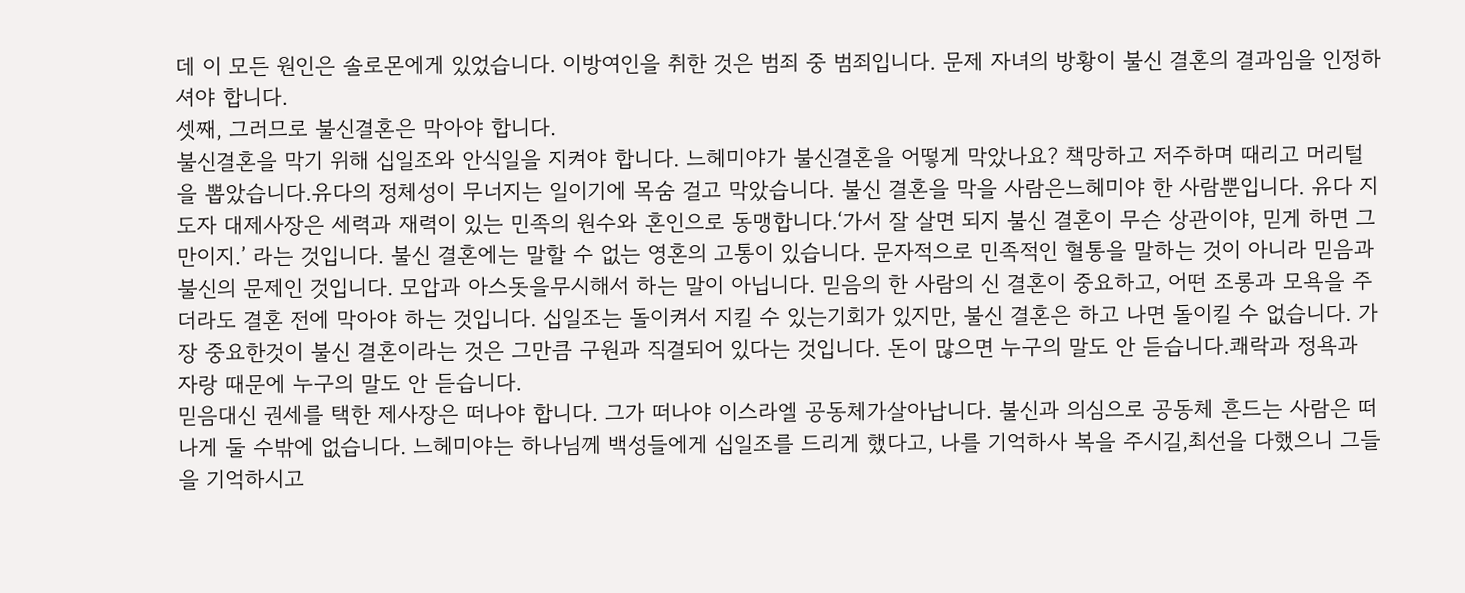데 이 모든 원인은 솔로몬에게 있었습니다. 이방여인을 취한 것은 범죄 중 범죄입니다. 문제 자녀의 방황이 불신 결혼의 결과임을 인정하셔야 합니다.
셋째, 그러므로 불신결혼은 막아야 합니다.
불신결혼을 막기 위해 십일조와 안식일을 지켜야 합니다. 느헤미야가 불신결혼을 어떻게 막았나요? 책망하고 저주하며 때리고 머리털을 뽑았습니다.유다의 정체성이 무너지는 일이기에 목숨 걸고 막았습니다. 불신 결혼을 막을 사람은느헤미야 한 사람뿐입니다. 유다 지도자 대제사장은 세력과 재력이 있는 민족의 원수와 혼인으로 동맹합니다.‘가서 잘 살면 되지 불신 결혼이 무슨 상관이야, 믿게 하면 그만이지.’ 라는 것입니다. 불신 결혼에는 말할 수 없는 영혼의 고통이 있습니다. 문자적으로 민족적인 혈통을 말하는 것이 아니라 믿음과 불신의 문제인 것입니다. 모압과 아스돗을무시해서 하는 말이 아닙니다. 믿음의 한 사람의 신 결혼이 중요하고, 어떤 조롱과 모욕을 주더라도 결혼 전에 막아야 하는 것입니다. 십일조는 돌이켜서 지킬 수 있는기회가 있지만, 불신 결혼은 하고 나면 돌이킬 수 없습니다. 가장 중요한것이 불신 결혼이라는 것은 그만큼 구원과 직결되어 있다는 것입니다. 돈이 많으면 누구의 말도 안 듣습니다.쾌락과 정욕과 자랑 때문에 누구의 말도 안 듣습니다.
믿음대신 권세를 택한 제사장은 떠나야 합니다. 그가 떠나야 이스라엘 공동체가살아납니다. 불신과 의심으로 공동체 흔드는 사람은 떠나게 둘 수밖에 없습니다. 느헤미야는 하나님께 백성들에게 십일조를 드리게 했다고, 나를 기억하사 복을 주시길,최선을 다했으니 그들을 기억하시고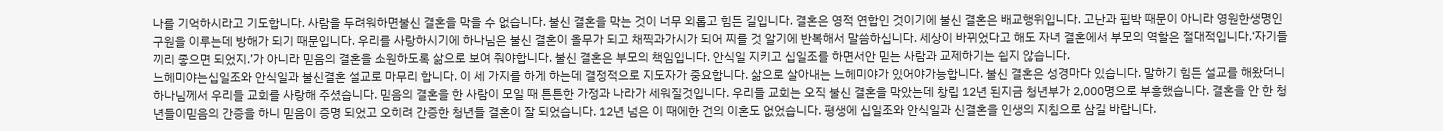나를 기억하시라고 기도합니다. 사람을 두려워하면불신 결혼을 막을 수 없습니다. 불신 결혼을 막는 것이 너무 외롭고 힘든 길입니다. 결혼은 영적 연합인 것이기에 불신 결혼은 배교행위입니다. 고난과 핍박 때문이 아니라 영원한생명인 구원을 이루는데 방해가 되기 때문입니다. 우리를 사랑하시기에 하나님은 불신 결혼이 올무가 되고 채찍과가시가 되어 찌를 것 알기에 반복해서 말씀하십니다. 세상이 바뀌었다고 해도 자녀 결혼에서 부모의 역할은 절대적입니다.‘자기들끼리 좋으면 되었지.’가 아니라 믿음의 결혼을 소원하도록 삶으로 보여 줘야합니다. 불신 결혼은 부모의 책임입니다. 안식일 지키고 십일조를 하면서안 믿는 사람과 교제하기는 쉽지 않습니다.
느헤미야는십일조와 안식일과 불신결혼 설교로 마무리 합니다. 이 세 가지를 하게 하는데 결정적으로 지도자가 중요합니다. 삶으로 살아내는 느헤미야가 있어야가능합니다. 불신 결혼은 성경마다 있습니다. 말하기 힘든 설교를 해왔더니하나님께서 우리들 교회를 사랑해 주셨습니다. 믿음의 결혼을 한 사람이 모일 때 튼튼한 가정과 나라가 세워질것입니다. 우리들 교회는 오직 불신 결혼을 막았는데 창립 12년 된지금 청년부가 2,000명으로 부흥했습니다. 결혼을 안 한 청년들이믿음의 간증을 하니 믿음이 증명 되었고 오히려 간증한 청년들 결혼이 잘 되었습니다. 12년 넘은 이 때에한 건의 이혼도 없었습니다. 평생에 십일조와 안식일과 신결혼을 인생의 지침으로 삼길 바랍니다.